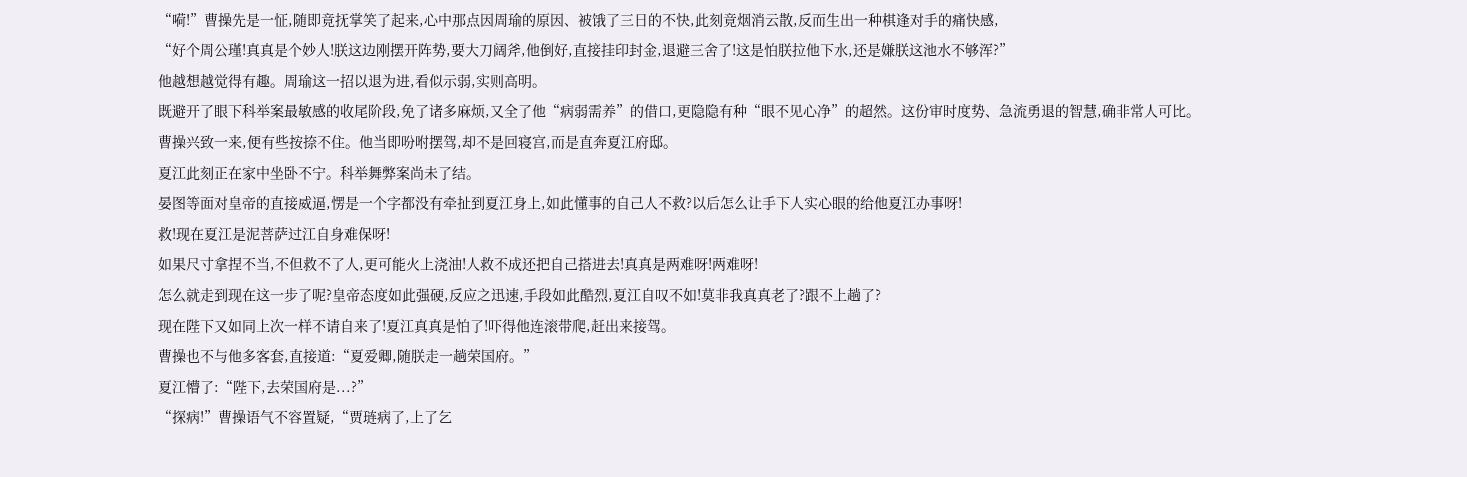“嗬!”曹操先是一怔,随即竟抚掌笑了起来,心中那点因周瑜的原因、被饿了三日的不快,此刻竟烟消云散,反而生出一种棋逢对手的痛快感,
“好个周公瑾!真真是个妙人!朕这边刚摆开阵势,要大刀阔斧,他倒好,直接挂印封金,退避三舍了!这是怕朕拉他下水,还是嫌朕这池水不够浑?”
他越想越觉得有趣。周瑜这一招以退为进,看似示弱,实则高明。
既避开了眼下科举案最敏感的收尾阶段,免了诸多麻烦,又全了他“病弱需养”的借口,更隐隐有种“眼不见心净”的超然。这份审时度势、急流勇退的智慧,确非常人可比。
曹操兴致一来,便有些按捺不住。他当即吩咐摆驾,却不是回寝宫,而是直奔夏江府邸。
夏江此刻正在家中坐卧不宁。科举舞弊案尚未了结。
晏图等面对皇帝的直接威逼,愣是一个字都没有牵扯到夏江身上,如此懂事的自己人不救?以后怎么让手下人实心眼的给他夏江办事呀!
救!现在夏江是泥菩萨过江自身难保呀!
如果尺寸拿捏不当,不但救不了人,更可能火上浇油!人救不成还把自己搭进去!真真是两难呀!两难呀!
怎么就走到现在这一步了呢?皇帝态度如此强硬,反应之迅速,手段如此酷烈,夏江自叹不如!莫非我真真老了?跟不上趟了?
现在陛下又如同上次一样不请自来了!夏江真真是怕了!吓得他连滚带爬,赶出来接驾。
曹操也不与他多客套,直接道:“夏爱卿,随朕走一趟荣国府。”
夏江懵了:“陛下,去荣国府是...?”
“探病!”曹操语气不容置疑,“贾琏病了,上了乞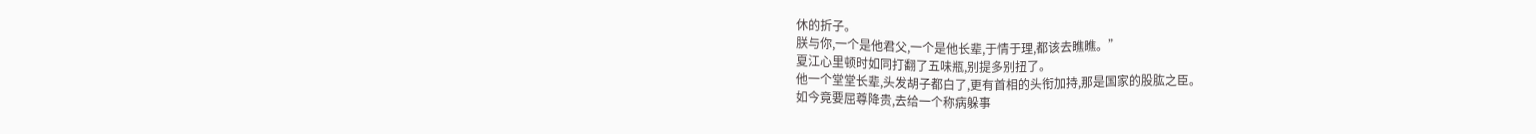休的折子。
朕与你,一个是他君父,一个是他长辈,于情于理,都该去瞧瞧。”
夏江心里顿时如同打翻了五味瓶,别提多别扭了。
他一个堂堂长辈,头发胡子都白了,更有首相的头衔加持,那是国家的股肱之臣。
如今竟要屈尊降贵,去给一个称病躲事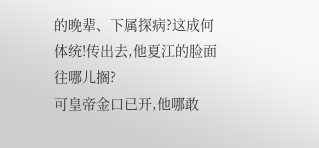的晚辈、下属探病?这成何体统!传出去,他夏江的脸面往哪儿搁?
可皇帝金口已开,他哪敢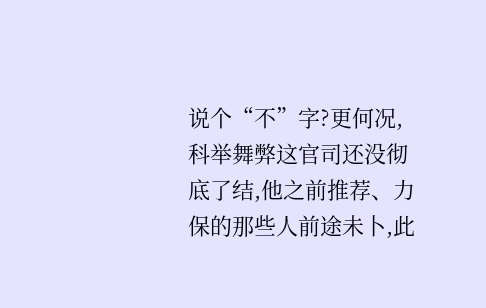说个“不”字?更何况,科举舞弊这官司还没彻底了结,他之前推荐、力保的那些人前途未卜,此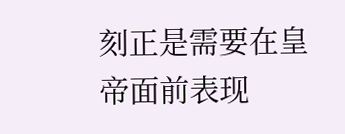刻正是需要在皇帝面前表现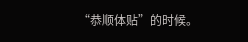“恭顺体贴”的时候。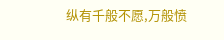纵有千般不愿,万般愤